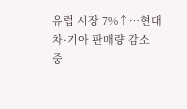유럽 시장 7%↑…현대차·기아 판매량 감소
중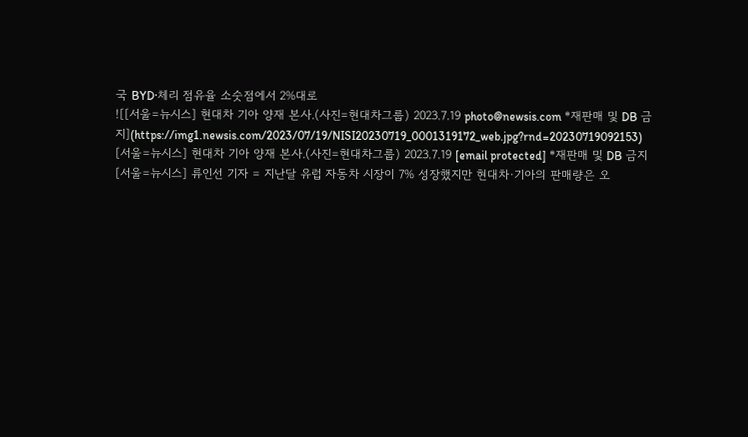국 BYD·체리 점유율 소숫점에서 2%대로
![[서울=뉴시스] 현대차 기아 양재 본사.(사진=현대차그룹) 2023.7.19 photo@newsis.com *재판매 및 DB 금지](https://img1.newsis.com/2023/07/19/NISI20230719_0001319172_web.jpg?rnd=20230719092153)
[서울=뉴시스] 현대차 기아 양재 본사.(사진=현대차그룹) 2023.7.19 [email protected] *재판매 및 DB 금지
[서울=뉴시스] 류인선 기자 = 지난달 유럽 자동차 시장이 7% 성장했지만 현대차·기아의 판매량은 오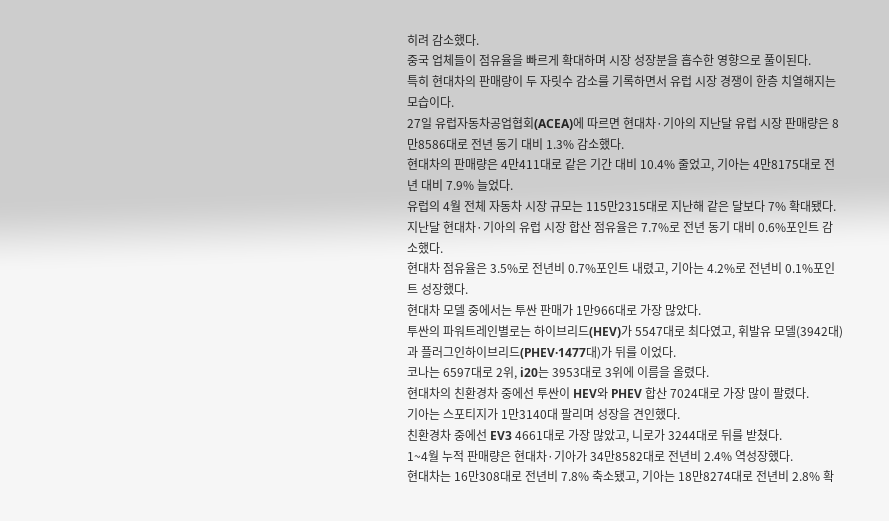히려 감소했다.
중국 업체들이 점유율을 빠르게 확대하며 시장 성장분을 흡수한 영향으로 풀이된다.
특히 현대차의 판매량이 두 자릿수 감소를 기록하면서 유럽 시장 경쟁이 한층 치열해지는 모습이다.
27일 유럽자동차공업협회(ACEA)에 따르면 현대차·기아의 지난달 유럽 시장 판매량은 8만8586대로 전년 동기 대비 1.3% 감소했다.
현대차의 판매량은 4만411대로 같은 기간 대비 10.4% 줄었고, 기아는 4만8175대로 전년 대비 7.9% 늘었다.
유럽의 4월 전체 자동차 시장 규모는 115만2315대로 지난해 같은 달보다 7% 확대됐다.
지난달 현대차·기아의 유럽 시장 합산 점유율은 7.7%로 전년 동기 대비 0.6%포인트 감소했다.
현대차 점유율은 3.5%로 전년비 0.7%포인트 내렸고, 기아는 4.2%로 전년비 0.1%포인트 성장했다.
현대차 모델 중에서는 투싼 판매가 1만966대로 가장 많았다.
투싼의 파워트레인별로는 하이브리드(HEV)가 5547대로 최다였고, 휘발유 모델(3942대)과 플러그인하이브리드(PHEV·1477대)가 뒤를 이었다.
코나는 6597대로 2위, i20는 3953대로 3위에 이름을 올렸다.
현대차의 친환경차 중에선 투싼이 HEV와 PHEV 합산 7024대로 가장 많이 팔렸다.
기아는 스포티지가 1만3140대 팔리며 성장을 견인했다.
친환경차 중에선 EV3 4661대로 가장 많았고, 니로가 3244대로 뒤를 받쳤다.
1~4월 누적 판매량은 현대차·기아가 34만8582대로 전년비 2.4% 역성장했다.
현대차는 16만308대로 전년비 7.8% 축소됐고, 기아는 18만8274대로 전년비 2.8% 확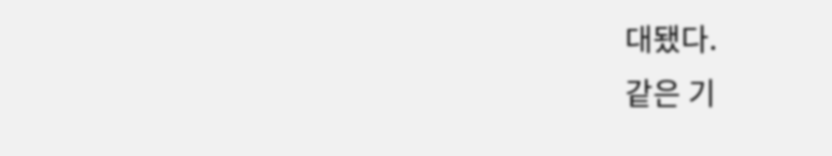대됐다.
같은 기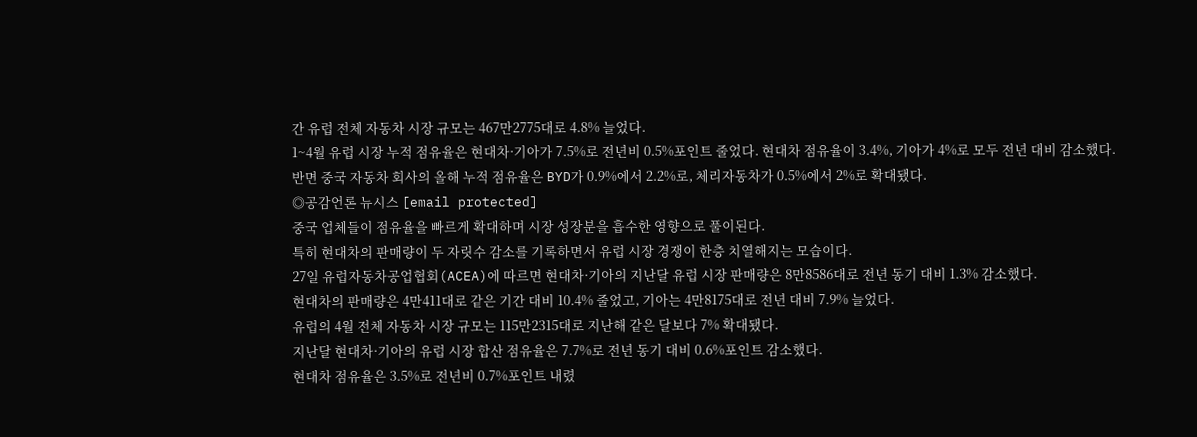간 유럽 전체 자동차 시장 규모는 467만2775대로 4.8% 늘었다.
1~4월 유럽 시장 누적 점유율은 현대차·기아가 7.5%로 전년비 0.5%포인트 줄었다. 현대차 점유율이 3.4%, 기아가 4%로 모두 전년 대비 감소했다.
반면 중국 자동차 회사의 올해 누적 점유율은 BYD가 0.9%에서 2.2%로, 체리자동차가 0.5%에서 2%로 확대됐다.
◎공감언론 뉴시스 [email protected]
중국 업체들이 점유율을 빠르게 확대하며 시장 성장분을 흡수한 영향으로 풀이된다.
특히 현대차의 판매량이 두 자릿수 감소를 기록하면서 유럽 시장 경쟁이 한층 치열해지는 모습이다.
27일 유럽자동차공업협회(ACEA)에 따르면 현대차·기아의 지난달 유럽 시장 판매량은 8만8586대로 전년 동기 대비 1.3% 감소했다.
현대차의 판매량은 4만411대로 같은 기간 대비 10.4% 줄었고, 기아는 4만8175대로 전년 대비 7.9% 늘었다.
유럽의 4월 전체 자동차 시장 규모는 115만2315대로 지난해 같은 달보다 7% 확대됐다.
지난달 현대차·기아의 유럽 시장 합산 점유율은 7.7%로 전년 동기 대비 0.6%포인트 감소했다.
현대차 점유율은 3.5%로 전년비 0.7%포인트 내렸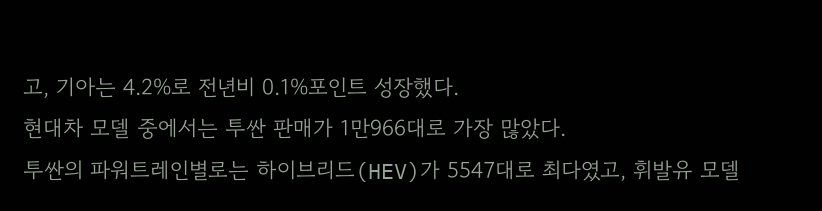고, 기아는 4.2%로 전년비 0.1%포인트 성장했다.
현대차 모델 중에서는 투싼 판매가 1만966대로 가장 많았다.
투싼의 파워트레인별로는 하이브리드(HEV)가 5547대로 최다였고, 휘발유 모델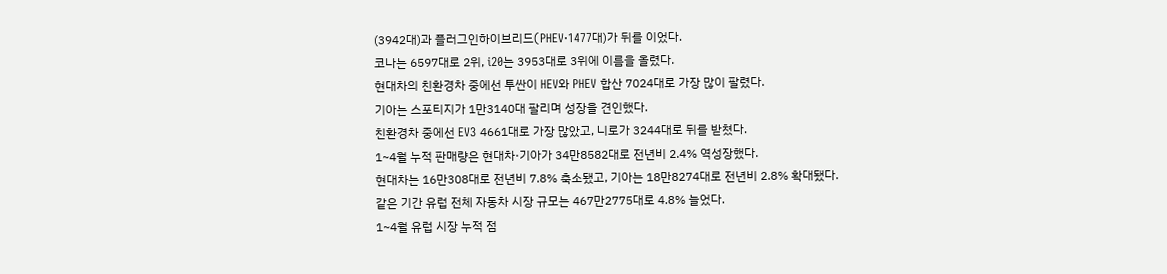(3942대)과 플러그인하이브리드(PHEV·1477대)가 뒤를 이었다.
코나는 6597대로 2위, i20는 3953대로 3위에 이름을 올렸다.
현대차의 친환경차 중에선 투싼이 HEV와 PHEV 합산 7024대로 가장 많이 팔렸다.
기아는 스포티지가 1만3140대 팔리며 성장을 견인했다.
친환경차 중에선 EV3 4661대로 가장 많았고, 니로가 3244대로 뒤를 받쳤다.
1~4월 누적 판매량은 현대차·기아가 34만8582대로 전년비 2.4% 역성장했다.
현대차는 16만308대로 전년비 7.8% 축소됐고, 기아는 18만8274대로 전년비 2.8% 확대됐다.
같은 기간 유럽 전체 자동차 시장 규모는 467만2775대로 4.8% 늘었다.
1~4월 유럽 시장 누적 점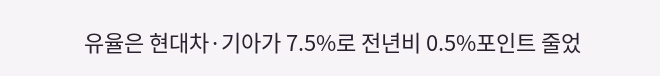유율은 현대차·기아가 7.5%로 전년비 0.5%포인트 줄었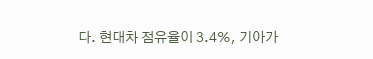다. 현대차 점유율이 3.4%, 기아가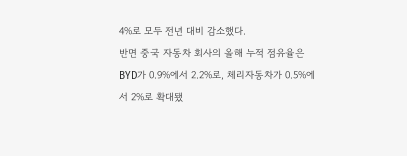4%로 모두 전년 대비 감소했다.
반면 중국 자동차 회사의 올해 누적 점유율은 BYD가 0.9%에서 2.2%로, 체리자동차가 0.5%에서 2%로 확대됐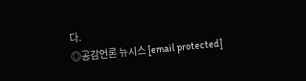다.
◎공감언론 뉴시스 [email protected]